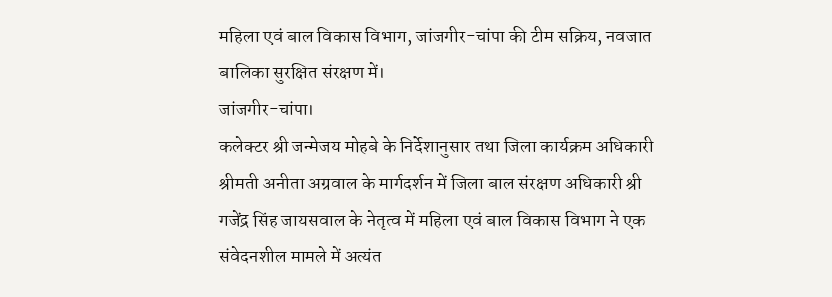महिला एवं बाल विकास विभाग, जांजगीर-चांपा की टीम सक्रिय, नवजात बालिका सुरक्षित संरक्षण में।
जांजगीर-चांपा।
कलेक्टर श्री जन्मेजय मोहबे के निर्देशानुसार तथा जिला कार्यक्रम अधिकारी श्रीमती अनीता अग्रवाल के मार्गदर्शन में जिला बाल संरक्षण अधिकारी श्री गजेंद्र सिंह जायसवाल के नेतृत्व में महिला एवं बाल विकास विभाग ने एक संवेदनशील मामले में अत्यंत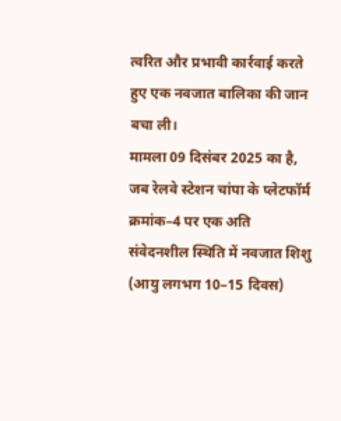त्वरित और प्रभावी कार्रवाई करते हुए एक नवजात बालिका की जान बचा ली।
मामला 09 दिसंबर 2025 का है, जब रेलवे स्टेशन चांपा के प्लेटफॉर्म क्रमांक–4 पर एक अति संवेदनशील स्थिति में नवजात शिशु (आयु लगभग 10–15 दिवस)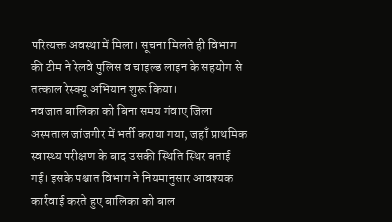परित्यक्त अवस्था में मिला। सूचना मिलते ही विभाग की टीम ने रेलवे पुलिस व चाइल्ड लाइन के सहयोग से तत्काल रेस्क्यू अभियान शुरू किया।
नवजात बालिका को बिना समय गंवाए जिला अस्पताल जांजगीर में भर्ती कराया गया, जहाँ प्राथमिक स्वास्थ्य परीक्षण के बाद उसकी स्थिति स्थिर बताई गई। इसके पश्चात विभाग ने नियमानुसार आवश्यक कार्रवाई करते हुए बालिका को बाल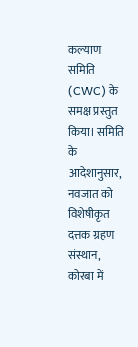कल्याण समिति (CWC) के समक्ष प्रस्तुत किया। समिति के आदेशानुसार, नवजात को विशेषीकृत दत्तक ग्रहण संस्थान, कोरबा में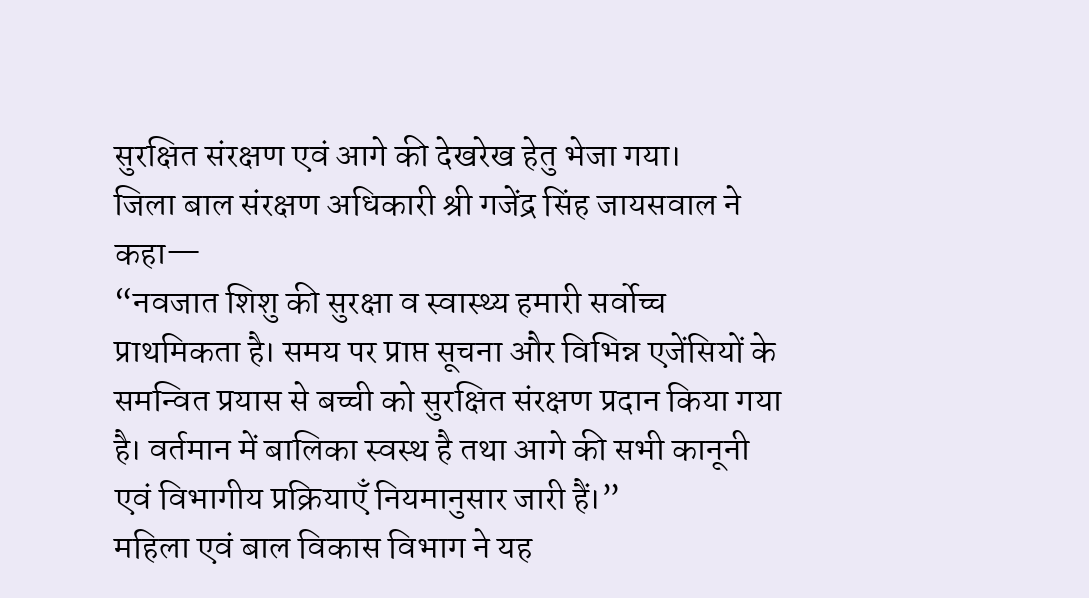सुरक्षित संरक्षण एवं आगे की देखरेख हेतु भेजा गया।
जिला बाल संरक्षण अधिकारी श्री गजेंद्र सिंह जायसवाल ने कहा—
“नवजात शिशु की सुरक्षा व स्वास्थ्य हमारी सर्वोच्च प्राथमिकता है। समय पर प्राप्त सूचना और विभिन्न एजेंसियों के समन्वित प्रयास से बच्ची को सुरक्षित संरक्षण प्रदान किया गया है। वर्तमान में बालिका स्वस्थ है तथा आगे की सभी कानूनी एवं विभागीय प्रक्रियाएँ नियमानुसार जारी हैं।”
महिला एवं बाल विकास विभाग ने यह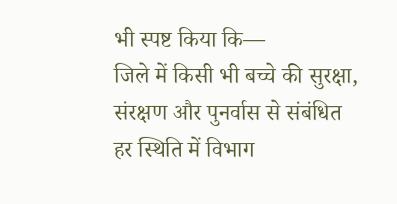भी स्पष्ट किया कि—
जिले में किसी भी बच्चे की सुरक्षा, संरक्षण और पुनर्वास से संबंधित हर स्थिति में विभाग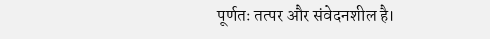पूर्णतः तत्पर और संवेदनशील है।